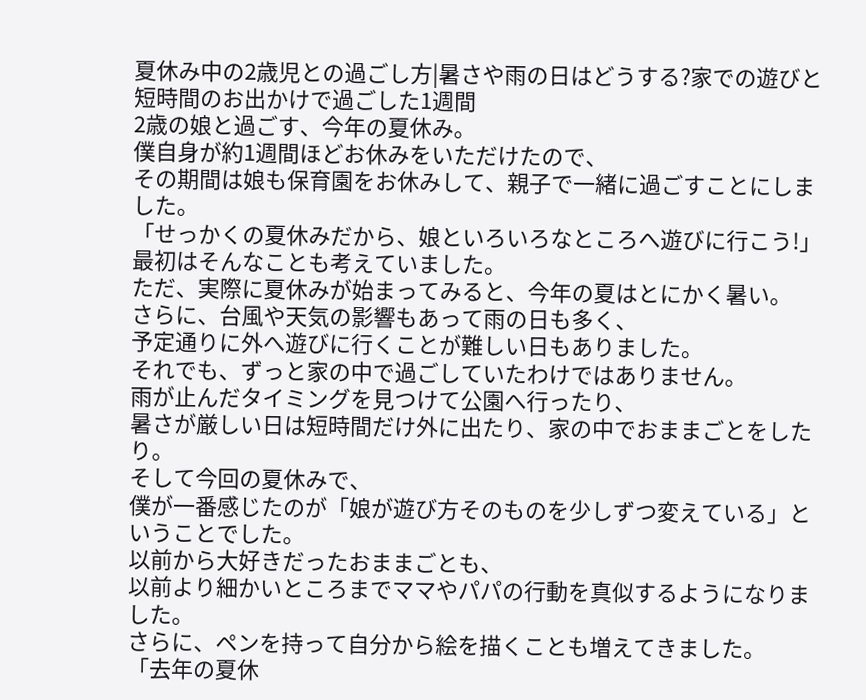夏休み中の2歳児との過ごし方|暑さや雨の日はどうする?家での遊びと短時間のお出かけで過ごした1週間
2歳の娘と過ごす、今年の夏休み。
僕自身が約1週間ほどお休みをいただけたので、
その期間は娘も保育園をお休みして、親子で一緒に過ごすことにしました。
「せっかくの夏休みだから、娘といろいろなところへ遊びに行こう!」
最初はそんなことも考えていました。
ただ、実際に夏休みが始まってみると、今年の夏はとにかく暑い。
さらに、台風や天気の影響もあって雨の日も多く、
予定通りに外へ遊びに行くことが難しい日もありました。
それでも、ずっと家の中で過ごしていたわけではありません。
雨が止んだタイミングを見つけて公園へ行ったり、
暑さが厳しい日は短時間だけ外に出たり、家の中でおままごとをしたり。
そして今回の夏休みで、
僕が一番感じたのが「娘が遊び方そのものを少しずつ変えている」ということでした。
以前から大好きだったおままごとも、
以前より細かいところまでママやパパの行動を真似するようになりました。
さらに、ペンを持って自分から絵を描くことも増えてきました。
「去年の夏休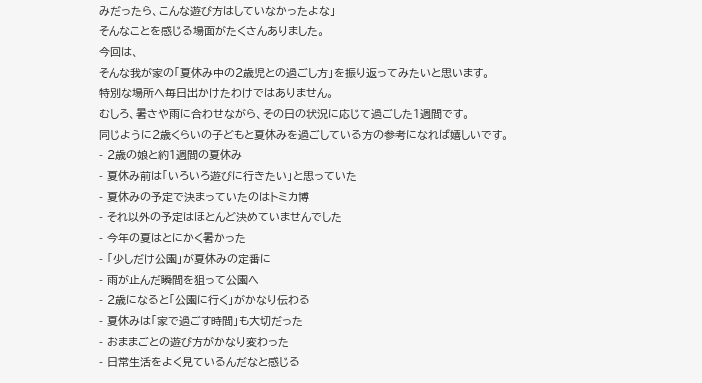みだったら、こんな遊び方はしていなかったよな」
そんなことを感じる場面がたくさんありました。
今回は、
そんな我が家の「夏休み中の2歳児との過ごし方」を振り返ってみたいと思います。
特別な場所へ毎日出かけたわけではありません。
むしろ、暑さや雨に合わせながら、その日の状況に応じて過ごした1週間です。
同じように2歳くらいの子どもと夏休みを過ごしている方の参考になれば嬉しいです。
- 2歳の娘と約1週間の夏休み
- 夏休み前は「いろいろ遊びに行きたい」と思っていた
- 夏休みの予定で決まっていたのはトミカ博
- それ以外の予定はほとんど決めていませんでした
- 今年の夏はとにかく暑かった
- 「少しだけ公園」が夏休みの定番に
- 雨が止んだ瞬間を狙って公園へ
- 2歳になると「公園に行く」がかなり伝わる
- 夏休みは「家で過ごす時間」も大切だった
- おままごとの遊び方がかなり変わった
- 日常生活をよく見ているんだなと感じる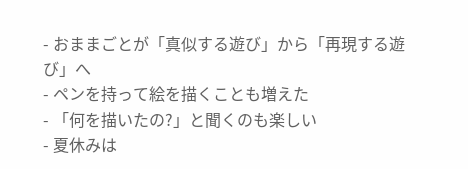- おままごとが「真似する遊び」から「再現する遊び」へ
- ペンを持って絵を描くことも増えた
- 「何を描いたの?」と聞くのも楽しい
- 夏休みは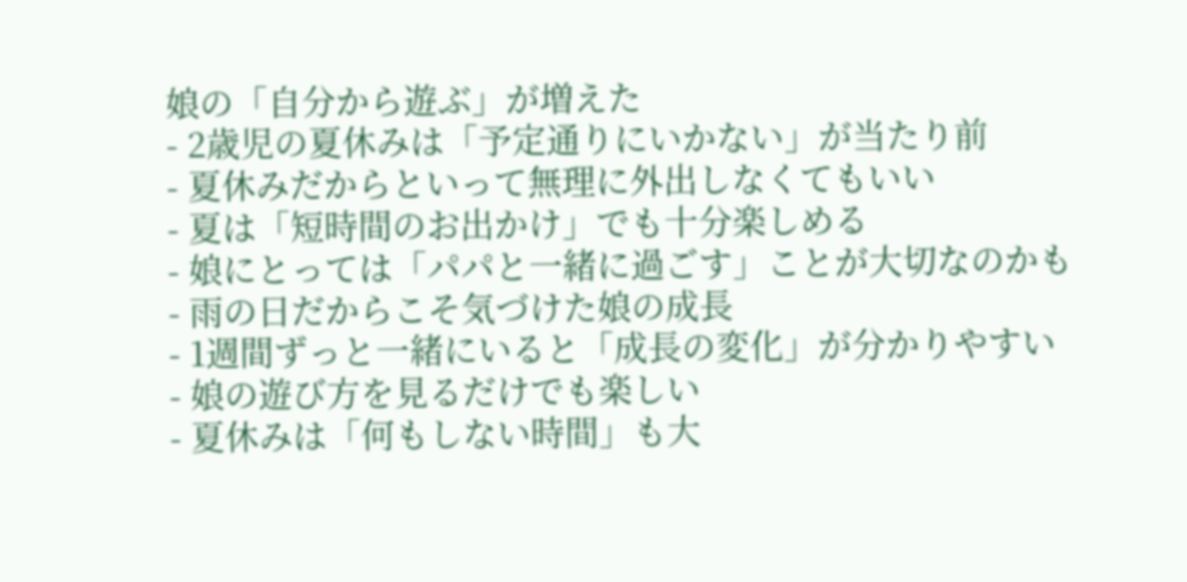娘の「自分から遊ぶ」が増えた
- 2歳児の夏休みは「予定通りにいかない」が当たり前
- 夏休みだからといって無理に外出しなくてもいい
- 夏は「短時間のお出かけ」でも十分楽しめる
- 娘にとっては「パパと一緒に過ごす」ことが大切なのかも
- 雨の日だからこそ気づけた娘の成長
- 1週間ずっと一緒にいると「成長の変化」が分かりやすい
- 娘の遊び方を見るだけでも楽しい
- 夏休みは「何もしない時間」も大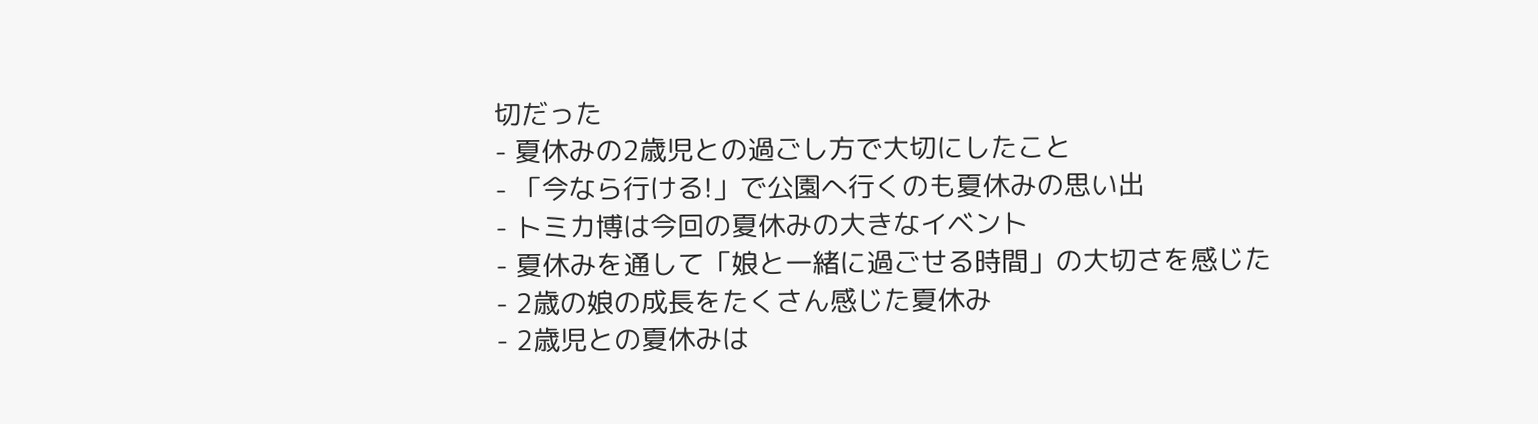切だった
- 夏休みの2歳児との過ごし方で大切にしたこと
- 「今なら行ける!」で公園へ行くのも夏休みの思い出
- トミカ博は今回の夏休みの大きなイベント
- 夏休みを通して「娘と一緒に過ごせる時間」の大切さを感じた
- 2歳の娘の成長をたくさん感じた夏休み
- 2歳児との夏休みは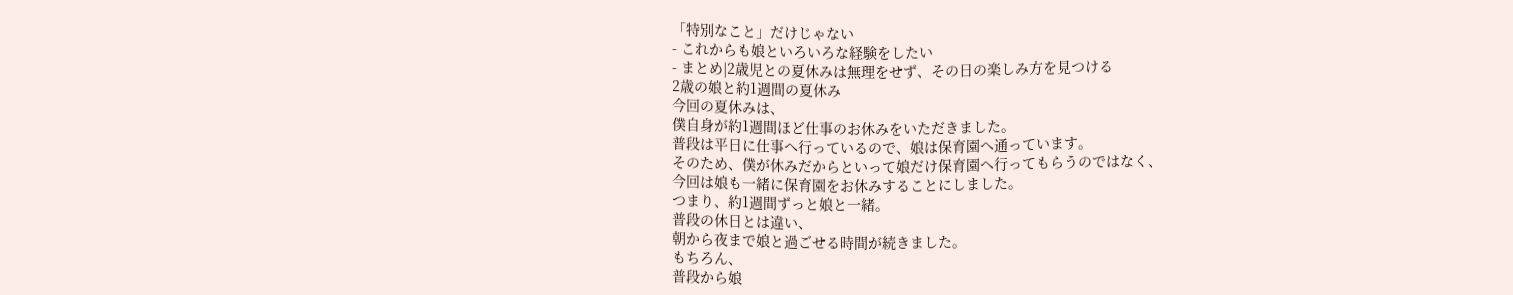「特別なこと」だけじゃない
- これからも娘といろいろな経験をしたい
- まとめ|2歳児との夏休みは無理をせず、その日の楽しみ方を見つける
2歳の娘と約1週間の夏休み
今回の夏休みは、
僕自身が約1週間ほど仕事のお休みをいただきました。
普段は平日に仕事へ行っているので、娘は保育園へ通っています。
そのため、僕が休みだからといって娘だけ保育園へ行ってもらうのではなく、
今回は娘も一緒に保育園をお休みすることにしました。
つまり、約1週間ずっと娘と一緒。
普段の休日とは違い、
朝から夜まで娘と過ごせる時間が続きました。
もちろん、
普段から娘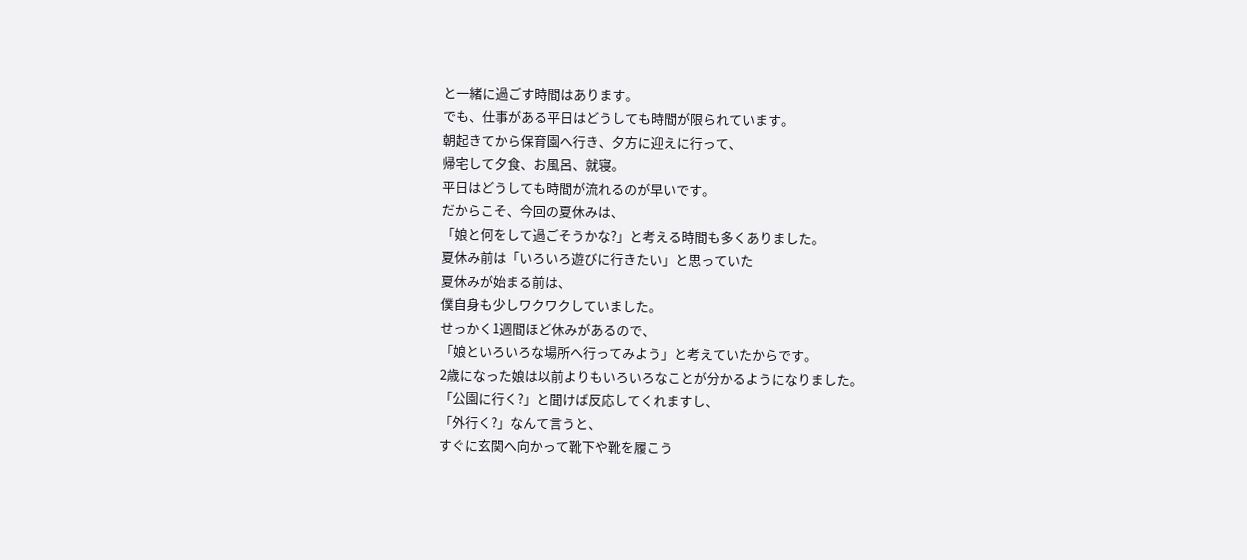と一緒に過ごす時間はあります。
でも、仕事がある平日はどうしても時間が限られています。
朝起きてから保育園へ行き、夕方に迎えに行って、
帰宅して夕食、お風呂、就寝。
平日はどうしても時間が流れるのが早いです。
だからこそ、今回の夏休みは、
「娘と何をして過ごそうかな?」と考える時間も多くありました。
夏休み前は「いろいろ遊びに行きたい」と思っていた
夏休みが始まる前は、
僕自身も少しワクワクしていました。
せっかく1週間ほど休みがあるので、
「娘といろいろな場所へ行ってみよう」と考えていたからです。
2歳になった娘は以前よりもいろいろなことが分かるようになりました。
「公園に行く?」と聞けば反応してくれますし、
「外行く?」なんて言うと、
すぐに玄関へ向かって靴下や靴を履こう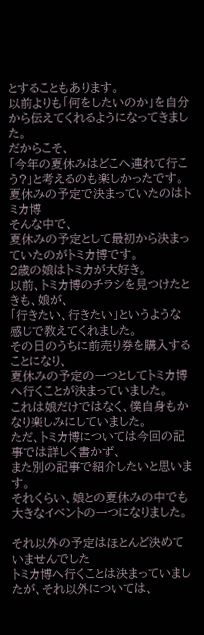とすることもあります。
以前よりも「何をしたいのか」を自分から伝えてくれるようになってきました。
だからこそ、
「今年の夏休みはどこへ連れて行こう?」と考えるのも楽しかったです。
夏休みの予定で決まっていたのはトミカ博
そんな中で、
夏休みの予定として最初から決まっていたのがトミカ博です。
2歳の娘はトミカが大好き。
以前、トミカ博のチラシを見つけたときも、娘が、
「行きたい、行きたい」というような感じで教えてくれました。
その日のうちに前売り券を購入することになり、
夏休みの予定の一つとしてトミカ博へ行くことが決まっていました。
これは娘だけではなく、僕自身もかなり楽しみにしていました。
ただ、トミカ博については今回の記事では詳しく書かず、
また別の記事で紹介したいと思います。
それくらい、娘との夏休みの中でも大きなイベントの一つになりました。

それ以外の予定はほとんど決めていませんでした
トミカ博へ行くことは決まっていましたが、それ以外については、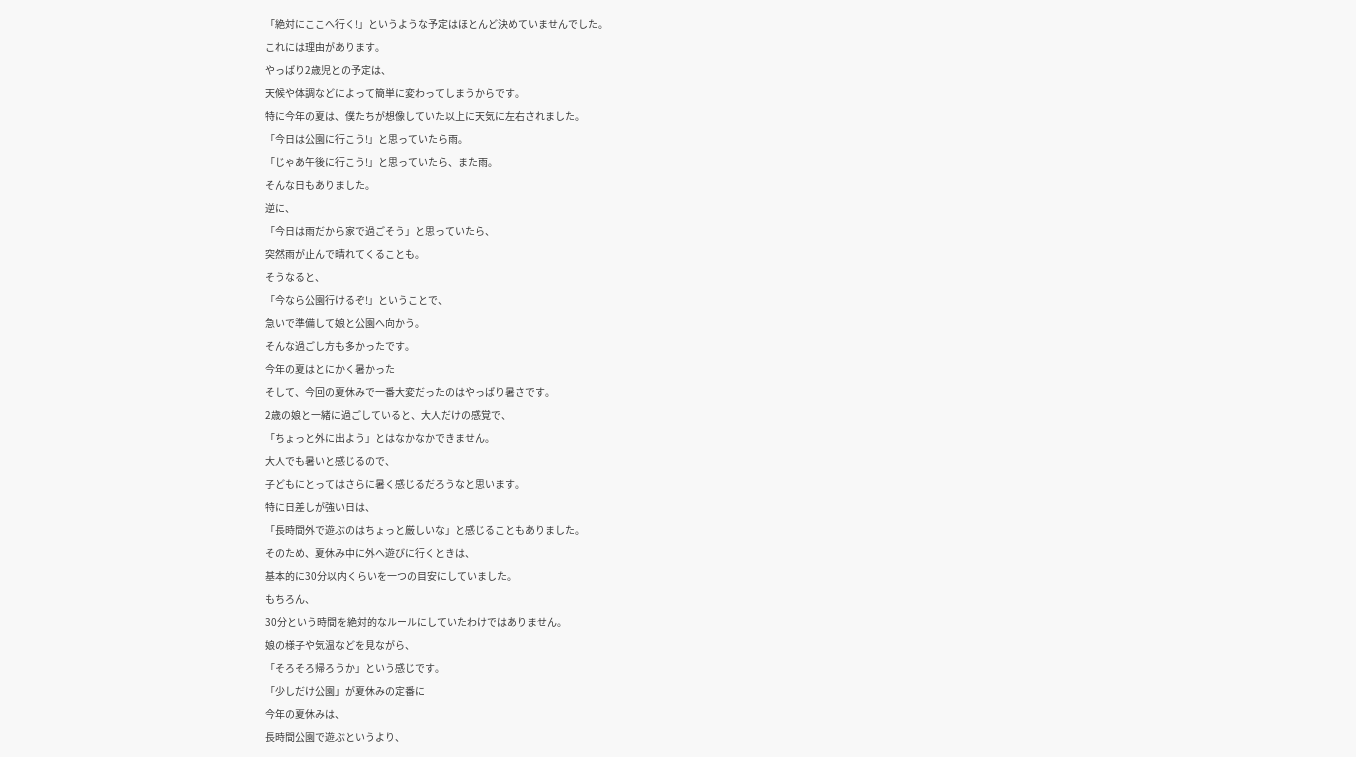「絶対にここへ行く!」というような予定はほとんど決めていませんでした。
これには理由があります。
やっぱり2歳児との予定は、
天候や体調などによって簡単に変わってしまうからです。
特に今年の夏は、僕たちが想像していた以上に天気に左右されました。
「今日は公園に行こう!」と思っていたら雨。
「じゃあ午後に行こう!」と思っていたら、また雨。
そんな日もありました。
逆に、
「今日は雨だから家で過ごそう」と思っていたら、
突然雨が止んで晴れてくることも。
そうなると、
「今なら公園行けるぞ!」ということで、
急いで準備して娘と公園へ向かう。
そんな過ごし方も多かったです。
今年の夏はとにかく暑かった
そして、今回の夏休みで一番大変だったのはやっぱり暑さです。
2歳の娘と一緒に過ごしていると、大人だけの感覚で、
「ちょっと外に出よう」とはなかなかできません。
大人でも暑いと感じるので、
子どもにとってはさらに暑く感じるだろうなと思います。
特に日差しが強い日は、
「長時間外で遊ぶのはちょっと厳しいな」と感じることもありました。
そのため、夏休み中に外へ遊びに行くときは、
基本的に30分以内くらいを一つの目安にしていました。
もちろん、
30分という時間を絶対的なルールにしていたわけではありません。
娘の様子や気温などを見ながら、
「そろそろ帰ろうか」という感じです。
「少しだけ公園」が夏休みの定番に
今年の夏休みは、
長時間公園で遊ぶというより、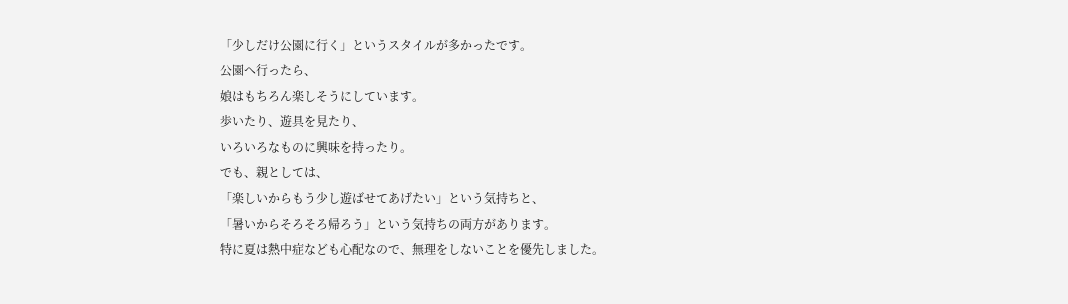「少しだけ公園に行く」というスタイルが多かったです。
公園へ行ったら、
娘はもちろん楽しそうにしています。
歩いたり、遊具を見たり、
いろいろなものに興味を持ったり。
でも、親としては、
「楽しいからもう少し遊ばせてあげたい」という気持ちと、
「暑いからそろそろ帰ろう」という気持ちの両方があります。
特に夏は熱中症なども心配なので、無理をしないことを優先しました。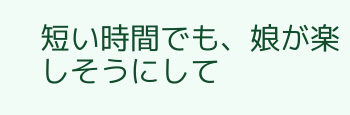短い時間でも、娘が楽しそうにして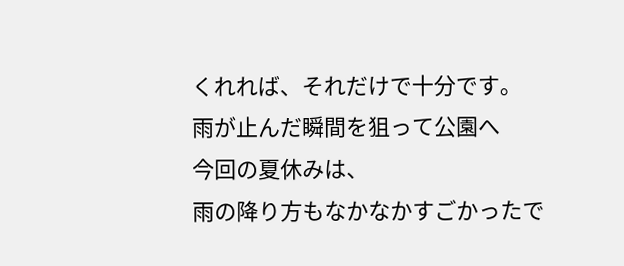くれれば、それだけで十分です。
雨が止んだ瞬間を狙って公園へ
今回の夏休みは、
雨の降り方もなかなかすごかったで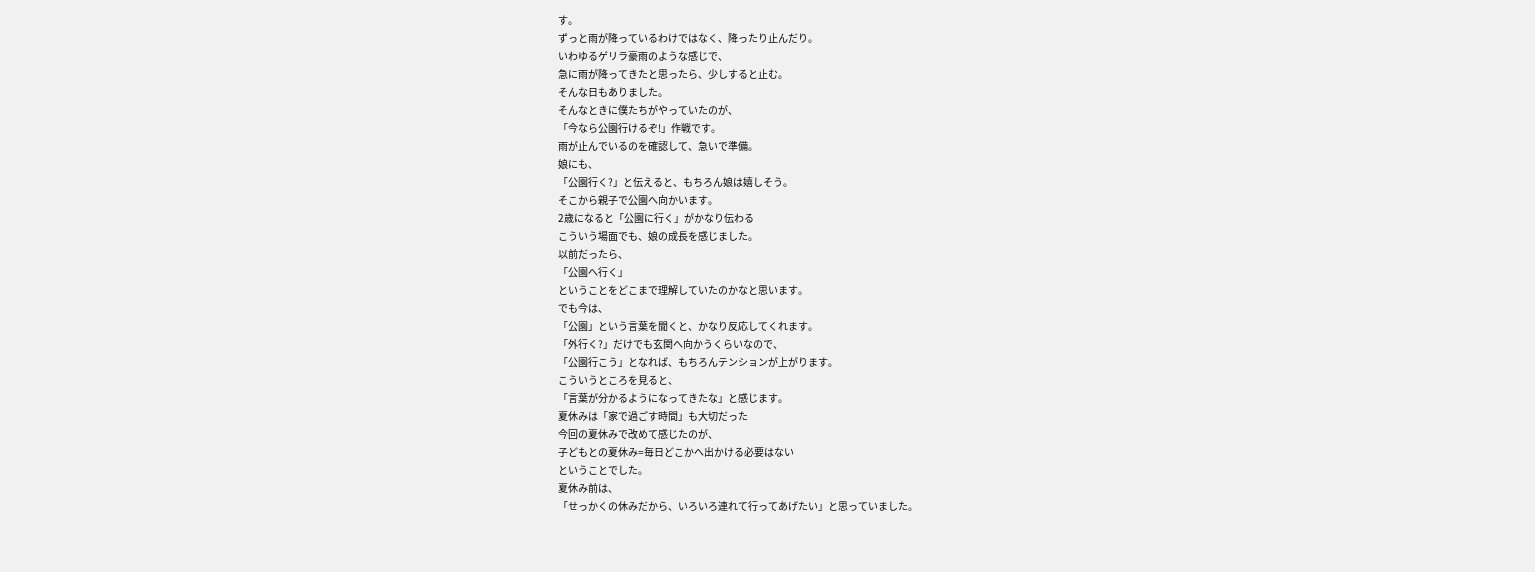す。
ずっと雨が降っているわけではなく、降ったり止んだり。
いわゆるゲリラ豪雨のような感じで、
急に雨が降ってきたと思ったら、少しすると止む。
そんな日もありました。
そんなときに僕たちがやっていたのが、
「今なら公園行けるぞ!」作戦です。
雨が止んでいるのを確認して、急いで準備。
娘にも、
「公園行く?」と伝えると、もちろん娘は嬉しそう。
そこから親子で公園へ向かいます。
2歳になると「公園に行く」がかなり伝わる
こういう場面でも、娘の成長を感じました。
以前だったら、
「公園へ行く」
ということをどこまで理解していたのかなと思います。
でも今は、
「公園」という言葉を聞くと、かなり反応してくれます。
「外行く?」だけでも玄関へ向かうくらいなので、
「公園行こう」となれば、もちろんテンションが上がります。
こういうところを見ると、
「言葉が分かるようになってきたな」と感じます。
夏休みは「家で過ごす時間」も大切だった
今回の夏休みで改めて感じたのが、
子どもとの夏休み=毎日どこかへ出かける必要はない
ということでした。
夏休み前は、
「せっかくの休みだから、いろいろ連れて行ってあげたい」と思っていました。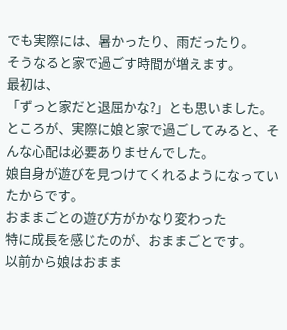でも実際には、暑かったり、雨だったり。
そうなると家で過ごす時間が増えます。
最初は、
「ずっと家だと退屈かな?」とも思いました。
ところが、実際に娘と家で過ごしてみると、そんな心配は必要ありませんでした。
娘自身が遊びを見つけてくれるようになっていたからです。
おままごとの遊び方がかなり変わった
特に成長を感じたのが、おままごとです。
以前から娘はおまま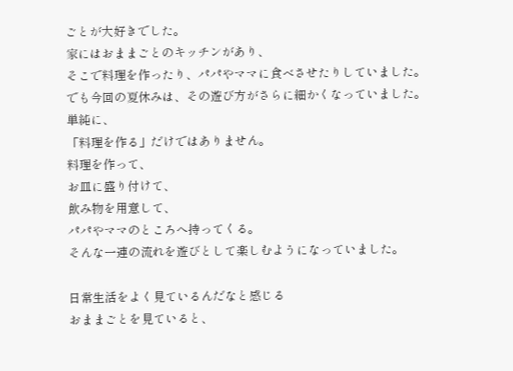ごとが大好きでした。
家にはおままごとのキッチンがあり、
そこで料理を作ったり、パパやママに食べさせたりしていました。
でも今回の夏休みは、その遊び方がさらに細かくなっていました。
単純に、
「料理を作る」だけではありません。
料理を作って、
お皿に盛り付けて、
飲み物を用意して、
パパやママのところへ持ってくる。
そんな一連の流れを遊びとして楽しむようになっていました。

日常生活をよく見ているんだなと感じる
おままごとを見ていると、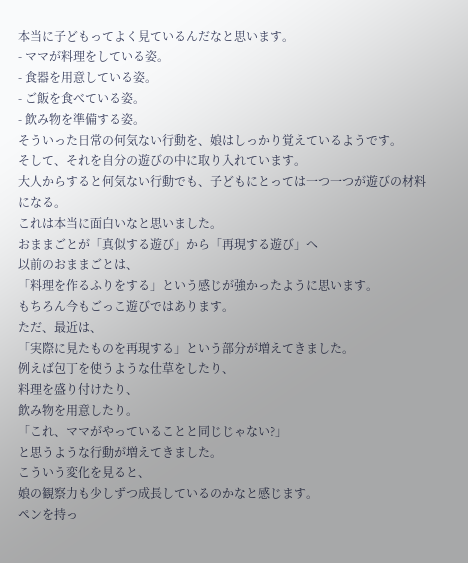本当に子どもってよく見ているんだなと思います。
- ママが料理をしている姿。
- 食器を用意している姿。
- ご飯を食べている姿。
- 飲み物を準備する姿。
そういった日常の何気ない行動を、娘はしっかり覚えているようです。
そして、それを自分の遊びの中に取り入れています。
大人からすると何気ない行動でも、子どもにとっては一つ一つが遊びの材料になる。
これは本当に面白いなと思いました。
おままごとが「真似する遊び」から「再現する遊び」へ
以前のおままごとは、
「料理を作るふりをする」という感じが強かったように思います。
もちろん今もごっこ遊びではあります。
ただ、最近は、
「実際に見たものを再現する」という部分が増えてきました。
例えば包丁を使うような仕草をしたり、
料理を盛り付けたり、
飲み物を用意したり。
「これ、ママがやっていることと同じじゃない?」
と思うような行動が増えてきました。
こういう変化を見ると、
娘の観察力も少しずつ成長しているのかなと感じます。
ペンを持っ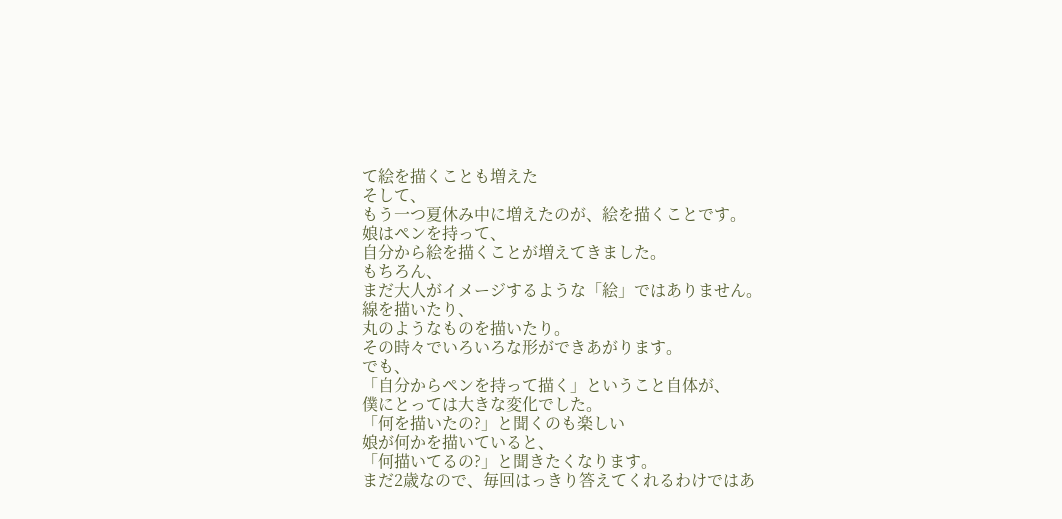て絵を描くことも増えた
そして、
もう一つ夏休み中に増えたのが、絵を描くことです。
娘はペンを持って、
自分から絵を描くことが増えてきました。
もちろん、
まだ大人がイメージするような「絵」ではありません。
線を描いたり、
丸のようなものを描いたり。
その時々でいろいろな形ができあがります。
でも、
「自分からペンを持って描く」ということ自体が、
僕にとっては大きな変化でした。
「何を描いたの?」と聞くのも楽しい
娘が何かを描いていると、
「何描いてるの?」と聞きたくなります。
まだ2歳なので、毎回はっきり答えてくれるわけではあ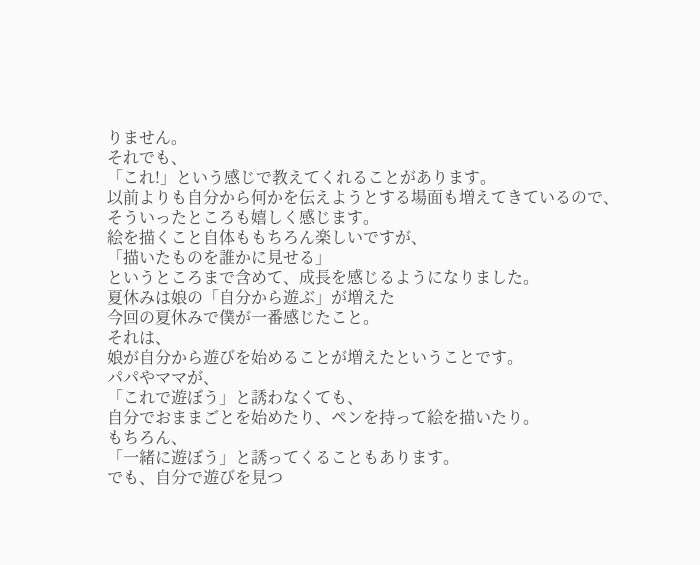りません。
それでも、
「これ!」という感じで教えてくれることがあります。
以前よりも自分から何かを伝えようとする場面も増えてきているので、
そういったところも嬉しく感じます。
絵を描くこと自体ももちろん楽しいですが、
「描いたものを誰かに見せる」
というところまで含めて、成長を感じるようになりました。
夏休みは娘の「自分から遊ぶ」が増えた
今回の夏休みで僕が一番感じたこと。
それは、
娘が自分から遊びを始めることが増えたということです。
パパやママが、
「これで遊ぼう」と誘わなくても、
自分でおままごとを始めたり、ペンを持って絵を描いたり。
もちろん、
「一緒に遊ぼう」と誘ってくることもあります。
でも、自分で遊びを見つ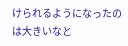けられるようになったのは大きいなと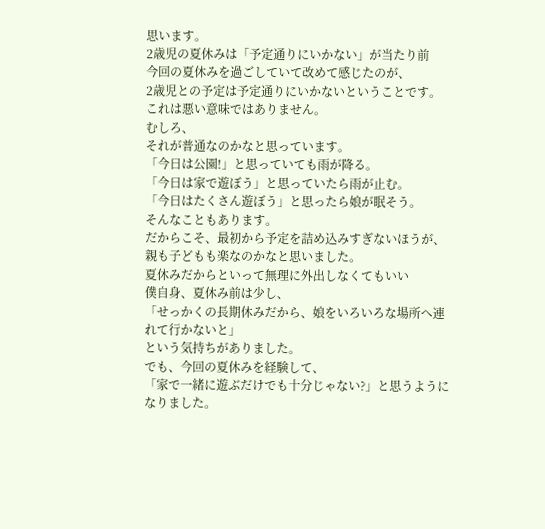思います。
2歳児の夏休みは「予定通りにいかない」が当たり前
今回の夏休みを過ごしていて改めて感じたのが、
2歳児との予定は予定通りにいかないということです。
これは悪い意味ではありません。
むしろ、
それが普通なのかなと思っています。
「今日は公園!」と思っていても雨が降る。
「今日は家で遊ぼう」と思っていたら雨が止む。
「今日はたくさん遊ぼう」と思ったら娘が眠そう。
そんなこともあります。
だからこそ、最初から予定を詰め込みすぎないほうが、
親も子どもも楽なのかなと思いました。
夏休みだからといって無理に外出しなくてもいい
僕自身、夏休み前は少し、
「せっかくの長期休みだから、娘をいろいろな場所へ連れて行かないと」
という気持ちがありました。
でも、今回の夏休みを経験して、
「家で一緒に遊ぶだけでも十分じゃない?」と思うようになりました。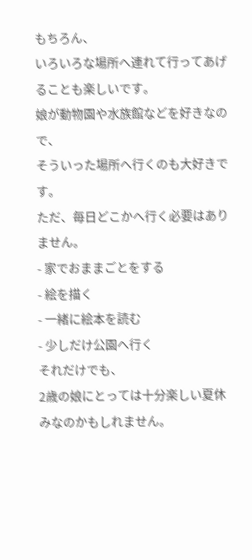もちろん、
いろいろな場所へ連れて行ってあげることも楽しいです。
娘が動物園や水族館などを好きなので、
そういった場所へ行くのも大好きです。
ただ、毎日どこかへ行く必要はありません。
- 家でおままごとをする
- 絵を描く
- 一緒に絵本を読む
- 少しだけ公園へ行く
それだけでも、
2歳の娘にとっては十分楽しい夏休みなのかもしれません。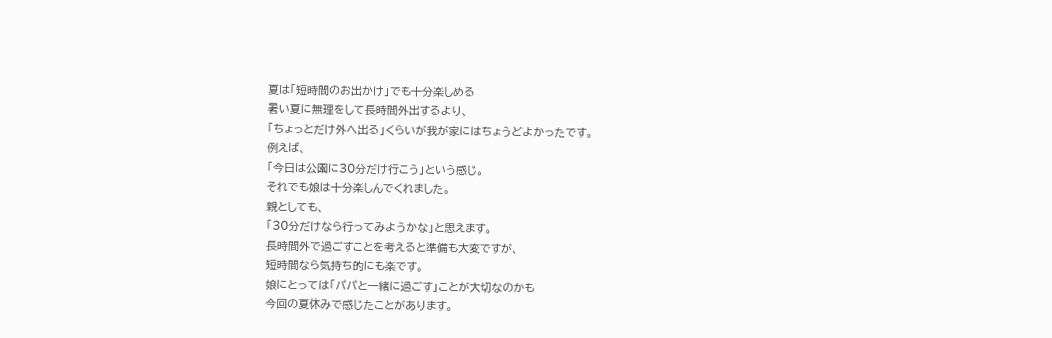夏は「短時間のお出かけ」でも十分楽しめる
暑い夏に無理をして長時間外出するより、
「ちょっとだけ外へ出る」くらいが我が家にはちょうどよかったです。
例えば、
「今日は公園に30分だけ行こう」という感じ。
それでも娘は十分楽しんでくれました。
親としても、
「30分だけなら行ってみようかな」と思えます。
長時間外で過ごすことを考えると準備も大変ですが、
短時間なら気持ち的にも楽です。
娘にとっては「パパと一緒に過ごす」ことが大切なのかも
今回の夏休みで感じたことがあります。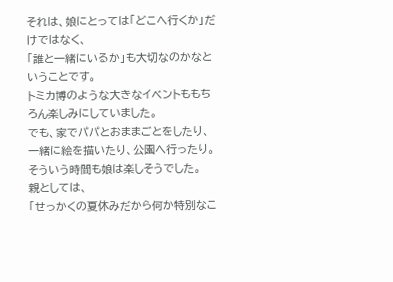それは、娘にとっては「どこへ行くか」だけではなく、
「誰と一緒にいるか」も大切なのかなということです。
トミカ博のような大きなイベントももちろん楽しみにしていました。
でも、家でパパとおままごとをしたり、
一緒に絵を描いたり、公園へ行ったり。
そういう時間も娘は楽しそうでした。
親としては、
「せっかくの夏休みだから何か特別なこ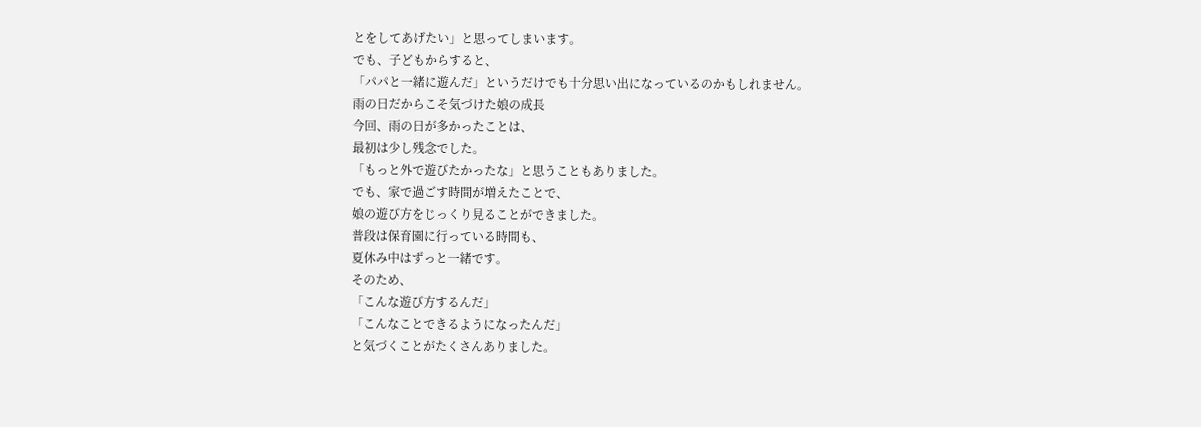とをしてあげたい」と思ってしまいます。
でも、子どもからすると、
「パパと一緒に遊んだ」というだけでも十分思い出になっているのかもしれません。
雨の日だからこそ気づけた娘の成長
今回、雨の日が多かったことは、
最初は少し残念でした。
「もっと外で遊びたかったな」と思うこともありました。
でも、家で過ごす時間が増えたことで、
娘の遊び方をじっくり見ることができました。
普段は保育園に行っている時間も、
夏休み中はずっと一緒です。
そのため、
「こんな遊び方するんだ」
「こんなことできるようになったんだ」
と気づくことがたくさんありました。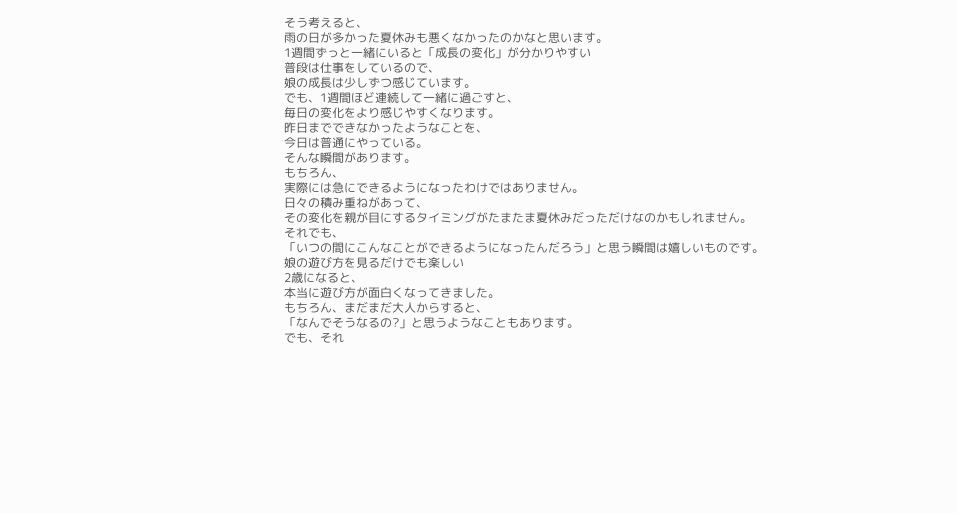そう考えると、
雨の日が多かった夏休みも悪くなかったのかなと思います。
1週間ずっと一緒にいると「成長の変化」が分かりやすい
普段は仕事をしているので、
娘の成長は少しずつ感じています。
でも、1週間ほど連続して一緒に過ごすと、
毎日の変化をより感じやすくなります。
昨日までできなかったようなことを、
今日は普通にやっている。
そんな瞬間があります。
もちろん、
実際には急にできるようになったわけではありません。
日々の積み重ねがあって、
その変化を親が目にするタイミングがたまたま夏休みだっただけなのかもしれません。
それでも、
「いつの間にこんなことができるようになったんだろう」と思う瞬間は嬉しいものです。
娘の遊び方を見るだけでも楽しい
2歳になると、
本当に遊び方が面白くなってきました。
もちろん、まだまだ大人からすると、
「なんでそうなるの?」と思うようなこともあります。
でも、それ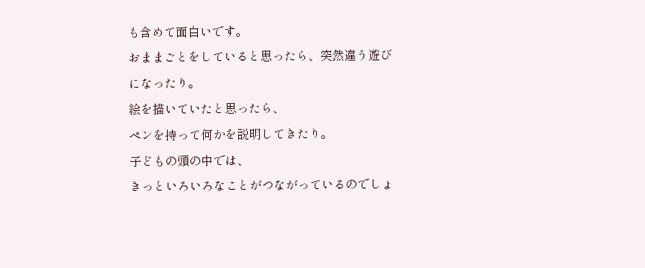も含めて面白いです。
おままごとをしていると思ったら、突然違う遊びになったり。
絵を描いていたと思ったら、
ペンを持って何かを説明してきたり。
子どもの頭の中では、
きっといろいろなことがつながっているのでしょ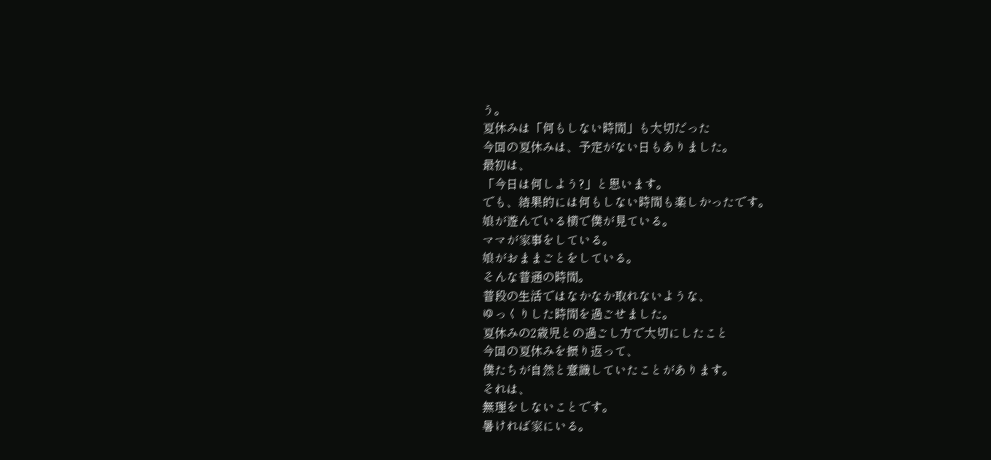う。
夏休みは「何もしない時間」も大切だった
今回の夏休みは、予定がない日もありました。
最初は、
「今日は何しよう?」と思います。
でも、結果的には何もしない時間も楽しかったです。
娘が遊んでいる横で僕が見ている。
ママが家事をしている。
娘がおままごとをしている。
そんな普通の時間。
普段の生活ではなかなか取れないような、
ゆっくりした時間を過ごせました。
夏休みの2歳児との過ごし方で大切にしたこと
今回の夏休みを振り返って、
僕たちが自然と意識していたことがあります。
それは、
無理をしないことです。
暑ければ家にいる。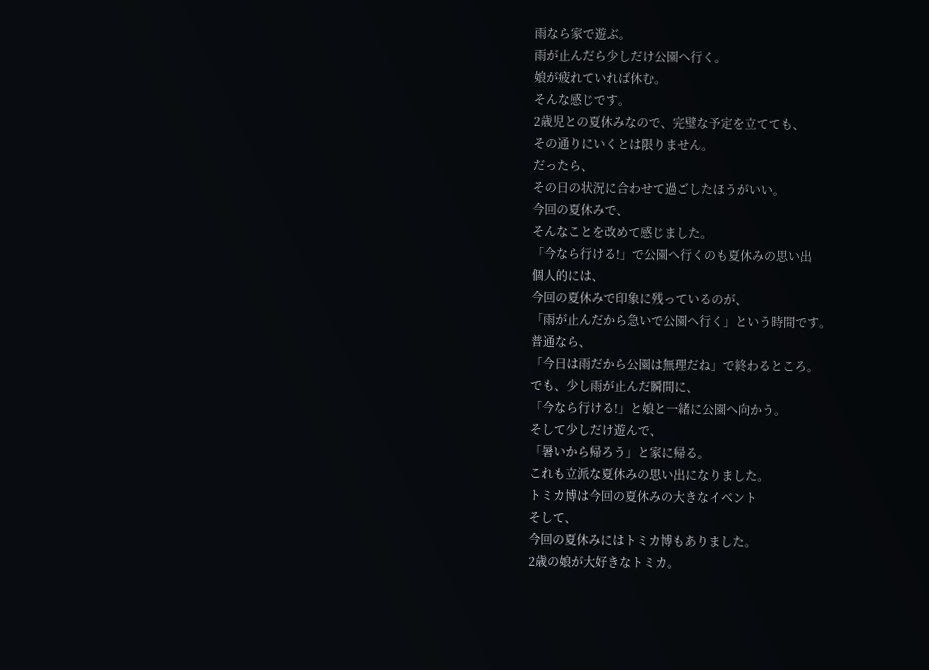雨なら家で遊ぶ。
雨が止んだら少しだけ公園へ行く。
娘が疲れていれば休む。
そんな感じです。
2歳児との夏休みなので、完璧な予定を立てても、
その通りにいくとは限りません。
だったら、
その日の状況に合わせて過ごしたほうがいい。
今回の夏休みで、
そんなことを改めて感じました。
「今なら行ける!」で公園へ行くのも夏休みの思い出
個人的には、
今回の夏休みで印象に残っているのが、
「雨が止んだから急いで公園へ行く」という時間です。
普通なら、
「今日は雨だから公園は無理だね」で終わるところ。
でも、少し雨が止んだ瞬間に、
「今なら行ける!」と娘と一緒に公園へ向かう。
そして少しだけ遊んで、
「暑いから帰ろう」と家に帰る。
これも立派な夏休みの思い出になりました。
トミカ博は今回の夏休みの大きなイベント
そして、
今回の夏休みにはトミカ博もありました。
2歳の娘が大好きなトミカ。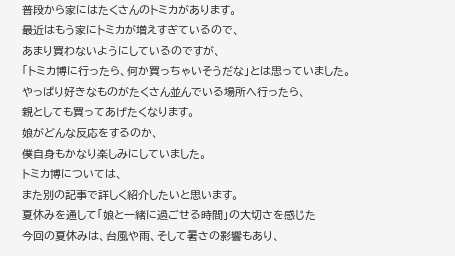普段から家にはたくさんのトミカがあります。
最近はもう家にトミカが増えすぎているので、
あまり買わないようにしているのですが、
「トミカ博に行ったら、何か買っちゃいそうだな」とは思っていました。
やっぱり好きなものがたくさん並んでいる場所へ行ったら、
親としても買ってあげたくなります。
娘がどんな反応をするのか、
僕自身もかなり楽しみにしていました。
トミカ博については、
また別の記事で詳しく紹介したいと思います。
夏休みを通して「娘と一緒に過ごせる時間」の大切さを感じた
今回の夏休みは、台風や雨、そして暑さの影響もあり、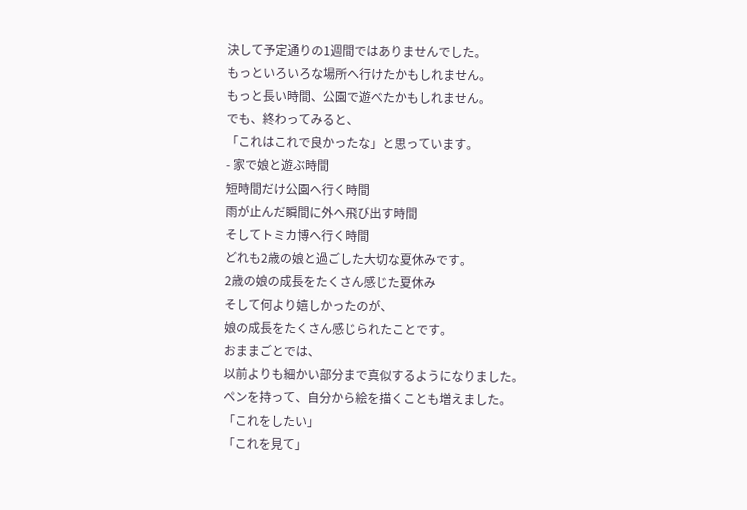決して予定通りの1週間ではありませんでした。
もっといろいろな場所へ行けたかもしれません。
もっと長い時間、公園で遊べたかもしれません。
でも、終わってみると、
「これはこれで良かったな」と思っています。
- 家で娘と遊ぶ時間
短時間だけ公園へ行く時間
雨が止んだ瞬間に外へ飛び出す時間
そしてトミカ博へ行く時間
どれも2歳の娘と過ごした大切な夏休みです。
2歳の娘の成長をたくさん感じた夏休み
そして何より嬉しかったのが、
娘の成長をたくさん感じられたことです。
おままごとでは、
以前よりも細かい部分まで真似するようになりました。
ペンを持って、自分から絵を描くことも増えました。
「これをしたい」
「これを見て」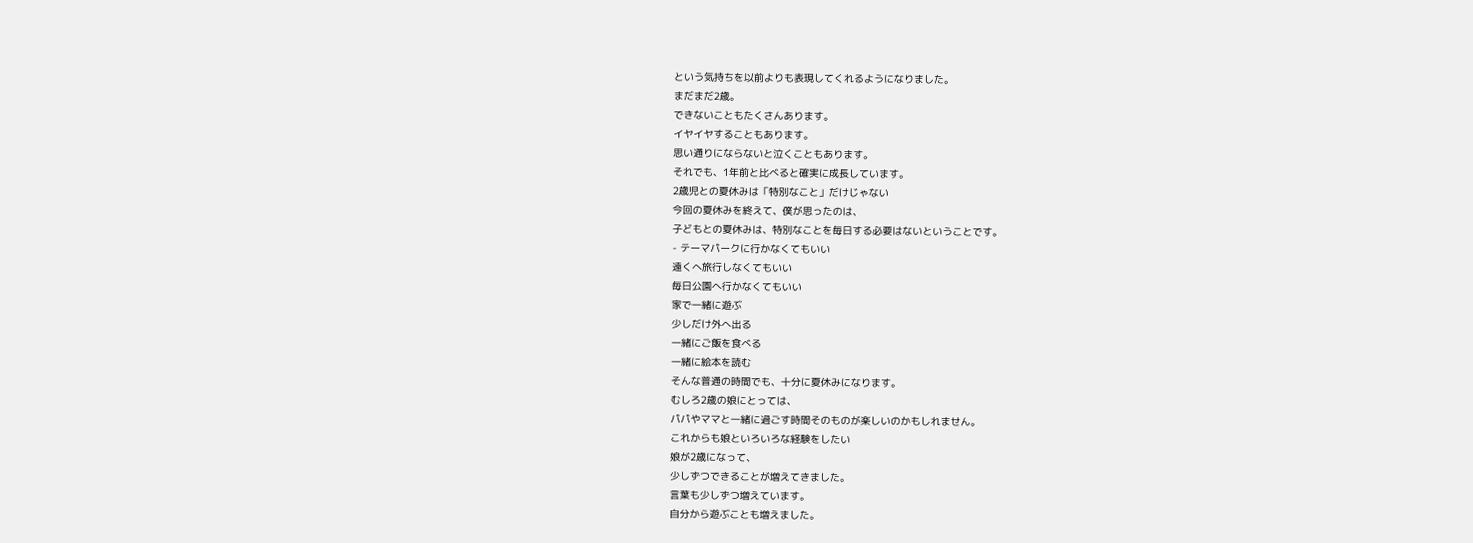という気持ちを以前よりも表現してくれるようになりました。
まだまだ2歳。
できないこともたくさんあります。
イヤイヤすることもあります。
思い通りにならないと泣くこともあります。
それでも、1年前と比べると確実に成長しています。
2歳児との夏休みは「特別なこと」だけじゃない
今回の夏休みを終えて、僕が思ったのは、
子どもとの夏休みは、特別なことを毎日する必要はないということです。
- テーマパークに行かなくてもいい
遠くへ旅行しなくてもいい
毎日公園へ行かなくてもいい
家で一緒に遊ぶ
少しだけ外へ出る
一緒にご飯を食べる
一緒に絵本を読む
そんな普通の時間でも、十分に夏休みになります。
むしろ2歳の娘にとっては、
パパやママと一緒に過ごす時間そのものが楽しいのかもしれません。
これからも娘といろいろな経験をしたい
娘が2歳になって、
少しずつできることが増えてきました。
言葉も少しずつ増えています。
自分から遊ぶことも増えました。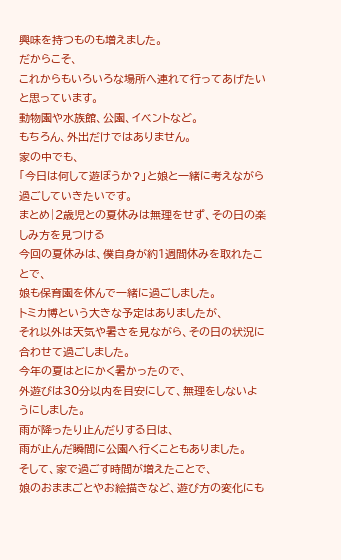興味を持つものも増えました。
だからこそ、
これからもいろいろな場所へ連れて行ってあげたいと思っています。
動物園や水族館、公園、イベントなど。
もちろん、外出だけではありません。
家の中でも、
「今日は何して遊ぼうか?」と娘と一緒に考えながら過ごしていきたいです。
まとめ|2歳児との夏休みは無理をせず、その日の楽しみ方を見つける
今回の夏休みは、僕自身が約1週間休みを取れたことで、
娘も保育園を休んで一緒に過ごしました。
トミカ博という大きな予定はありましたが、
それ以外は天気や暑さを見ながら、その日の状況に合わせて過ごしました。
今年の夏はとにかく暑かったので、
外遊びは30分以内を目安にして、無理をしないようにしました。
雨が降ったり止んだりする日は、
雨が止んだ瞬間に公園へ行くこともありました。
そして、家で過ごす時間が増えたことで、
娘のおままごとやお絵描きなど、遊び方の変化にも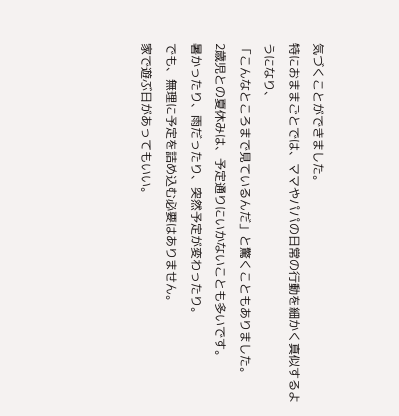気づくことができました。
特におままごとでは、ママやパパの日常の行動を細かく真似するようになり、
「こんなところまで見ているんだ」と驚くこともありました。
2歳児との夏休みは、予定通りにいかないことも多いです。
暑かったり、雨だったり、突然予定が変わったり。
でも、無理に予定を詰め込む必要はありません。
家で遊ぶ日があってもいい。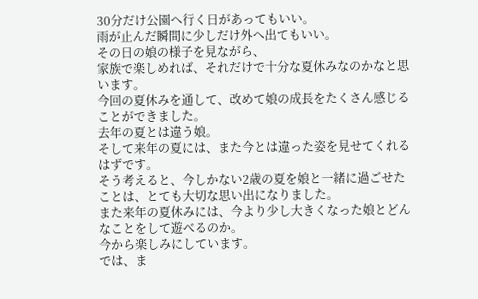30分だけ公園へ行く日があってもいい。
雨が止んだ瞬間に少しだけ外へ出てもいい。
その日の娘の様子を見ながら、
家族で楽しめれば、それだけで十分な夏休みなのかなと思います。
今回の夏休みを通して、改めて娘の成長をたくさん感じることができました。
去年の夏とは違う娘。
そして来年の夏には、また今とは違った姿を見せてくれるはずです。
そう考えると、今しかない2歳の夏を娘と一緒に過ごせたことは、とても大切な思い出になりました。
また来年の夏休みには、今より少し大きくなった娘とどんなことをして遊べるのか。
今から楽しみにしています。
では、ま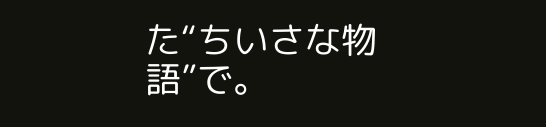た“ちいさな物語”で。